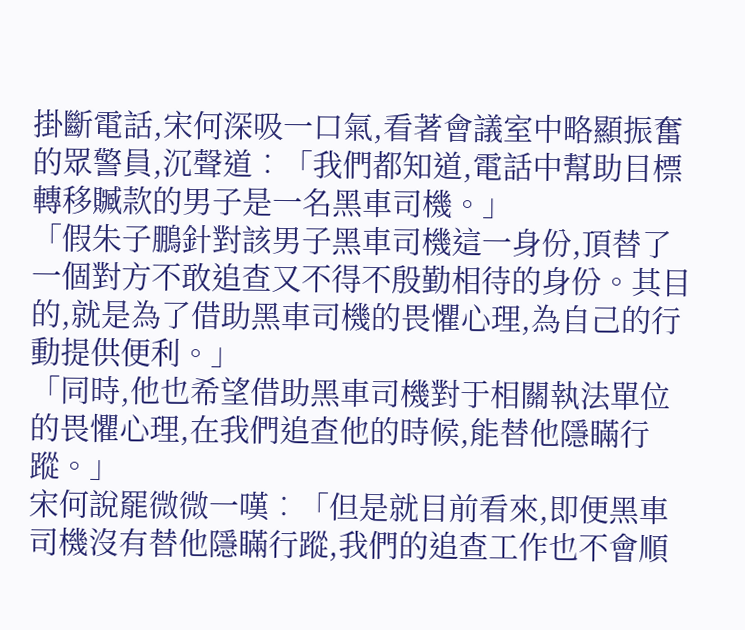掛斷電話,宋何深吸一口氣,看著會議室中略顯振奮的眾警員,沉聲道︰「我們都知道,電話中幫助目標轉移贓款的男子是一名黑車司機。」
「假朱子鵬針對該男子黑車司機這一身份,頂替了一個對方不敢追查又不得不殷勤相待的身份。其目的,就是為了借助黑車司機的畏懼心理,為自己的行動提供便利。」
「同時,他也希望借助黑車司機對于相關執法單位的畏懼心理,在我們追查他的時候,能替他隱瞞行蹤。」
宋何說罷微微一嘆︰「但是就目前看來,即便黑車司機沒有替他隱瞞行蹤,我們的追查工作也不會順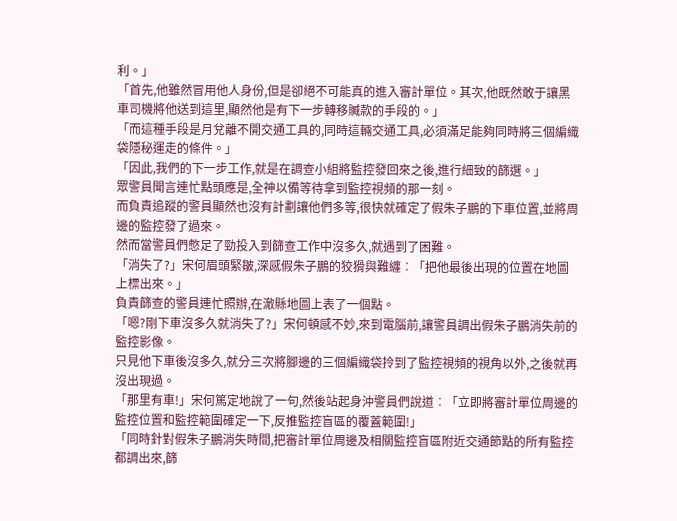利。」
「首先,他雖然冒用他人身份,但是卻絕不可能真的進入審計單位。其次,他既然敢于讓黑車司機將他送到這里,顯然他是有下一步轉移贓款的手段的。」
「而這種手段是月兌離不開交通工具的,同時這輛交通工具,必須滿足能夠同時將三個編織袋隱秘運走的條件。」
「因此,我們的下一步工作,就是在調查小組將監控發回來之後,進行細致的篩選。」
眾警員聞言連忙點頭應是,全神以備等待拿到監控視頻的那一刻。
而負責追蹤的警員顯然也沒有計劃讓他們多等,很快就確定了假朱子鵬的下車位置,並將周邊的監控發了過來。
然而當警員們憋足了勁投入到篩查工作中沒多久,就遇到了困難。
「消失了?」宋何眉頭緊皺,深感假朱子鵬的狡猾與難纏︰「把他最後出現的位置在地圖上標出來。」
負責篩查的警員連忙照辦,在澈縣地圖上表了一個點。
「嗯?剛下車沒多久就消失了?」宋何頓感不妙,來到電腦前,讓警員調出假朱子鵬消失前的監控影像。
只見他下車後沒多久,就分三次將腳邊的三個編織袋拎到了監控視頻的視角以外,之後就再沒出現過。
「那里有車!」宋何篤定地說了一句,然後站起身沖警員們說道︰「立即將審計單位周邊的監控位置和監控範圍確定一下,反推監控盲區的覆蓋範圍!」
「同時針對假朱子鵬消失時間,把審計單位周邊及相關監控盲區附近交通節點的所有監控都調出來,篩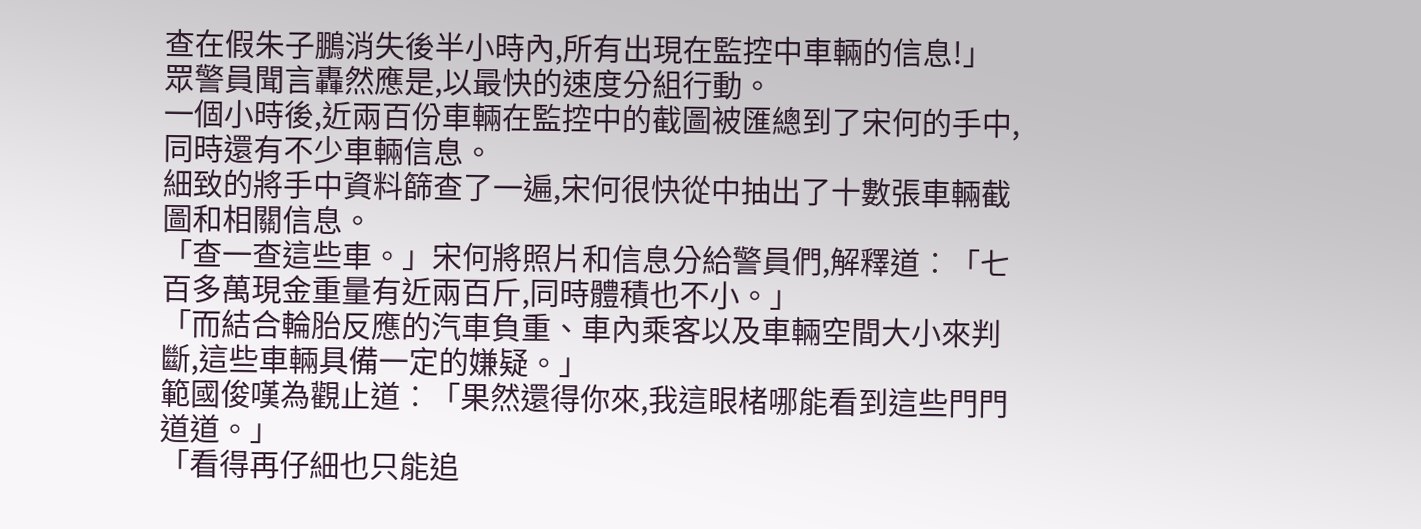查在假朱子鵬消失後半小時內,所有出現在監控中車輛的信息!」
眾警員聞言轟然應是,以最快的速度分組行動。
一個小時後,近兩百份車輛在監控中的截圖被匯總到了宋何的手中,同時還有不少車輛信息。
細致的將手中資料篩查了一遍,宋何很快從中抽出了十數張車輛截圖和相關信息。
「查一查這些車。」宋何將照片和信息分給警員們,解釋道︰「七百多萬現金重量有近兩百斤,同時體積也不小。」
「而結合輪胎反應的汽車負重、車內乘客以及車輛空間大小來判斷,這些車輛具備一定的嫌疑。」
範國俊嘆為觀止道︰「果然還得你來,我這眼楮哪能看到這些門門道道。」
「看得再仔細也只能追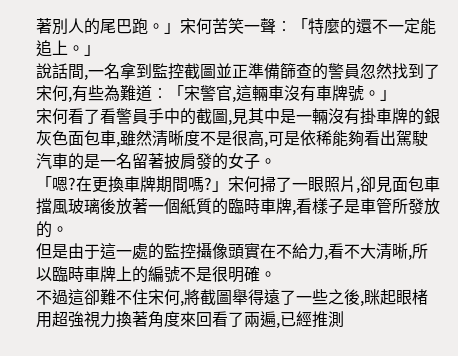著別人的尾巴跑。」宋何苦笑一聲︰「特麼的還不一定能追上。」
說話間,一名拿到監控截圖並正準備篩查的警員忽然找到了宋何,有些為難道︰「宋警官,這輛車沒有車牌號。」
宋何看了看警員手中的截圖,見其中是一輛沒有掛車牌的銀灰色面包車,雖然清晰度不是很高,可是依稀能夠看出駕駛汽車的是一名留著披肩發的女子。
「嗯?在更換車牌期間嗎?」宋何掃了一眼照片,卻見面包車擋風玻璃後放著一個紙質的臨時車牌,看樣子是車管所發放的。
但是由于這一處的監控攝像頭實在不給力,看不大清晰,所以臨時車牌上的編號不是很明確。
不過這卻難不住宋何,將截圖舉得遠了一些之後,眯起眼楮用超強視力換著角度來回看了兩遍,已經推測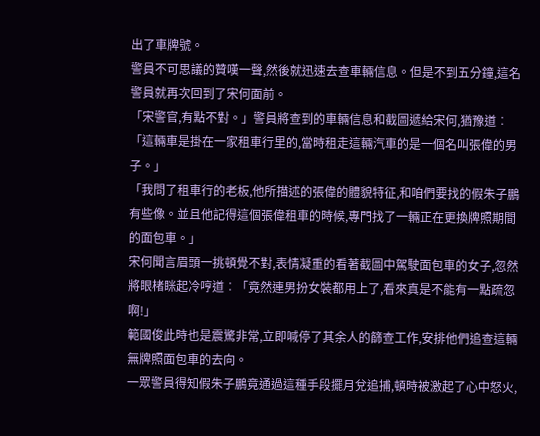出了車牌號。
警員不可思議的贊嘆一聲,然後就迅速去查車輛信息。但是不到五分鐘,這名警員就再次回到了宋何面前。
「宋警官,有點不對。」警員將查到的車輛信息和截圖遞給宋何,猶豫道︰「這輛車是掛在一家租車行里的,當時租走這輛汽車的是一個名叫張偉的男子。」
「我問了租車行的老板,他所描述的張偉的體貌特征,和咱們要找的假朱子鵬有些像。並且他記得這個張偉租車的時候,專門找了一輛正在更換牌照期間的面包車。」
宋何聞言眉頭一挑頓覺不對,表情凝重的看著截圖中駕駛面包車的女子,忽然將眼楮眯起冷哼道︰「竟然連男扮女裝都用上了,看來真是不能有一點疏忽啊!」
範國俊此時也是震驚非常,立即喊停了其余人的篩查工作,安排他們追查這輛無牌照面包車的去向。
一眾警員得知假朱子鵬竟通過這種手段擺月兌追捕,頓時被激起了心中怒火,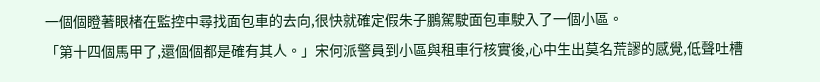一個個瞪著眼楮在監控中尋找面包車的去向,很快就確定假朱子鵬駕駛面包車駛入了一個小區。
「第十四個馬甲了,還個個都是確有其人。」宋何派警員到小區與租車行核實後,心中生出莫名荒謬的感覺,低聲吐槽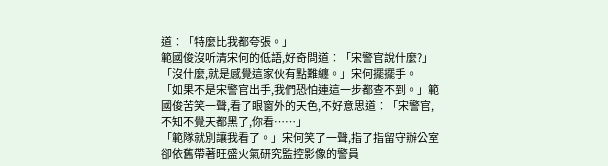道︰「特麼比我都夸張。」
範國俊沒听清宋何的低語,好奇問道︰「宋警官說什麼?」
「沒什麼,就是感覺這家伙有點難纏。」宋何擺擺手。
「如果不是宋警官出手,我們恐怕連這一步都查不到。」範國俊苦笑一聲,看了眼窗外的天色,不好意思道︰「宋警官,不知不覺天都黑了,你看……」
「範隊就別讓我看了。」宋何笑了一聲,指了指留守辦公室卻依舊帶著旺盛火氣研究監控影像的警員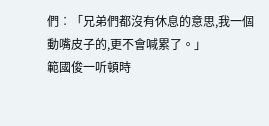們︰「兄弟們都沒有休息的意思,我一個動嘴皮子的,更不會喊累了。」
範國俊一听頓時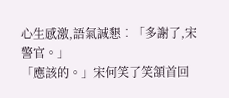心生感激,語氣誠懇︰「多謝了,宋警官。」
「應該的。」宋何笑了笑頷首回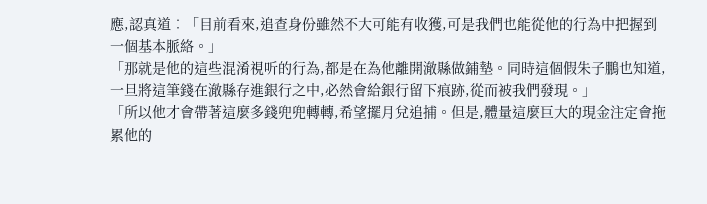應,認真道︰「目前看來,追查身份雖然不大可能有收獲,可是我們也能從他的行為中把握到一個基本脈絡。」
「那就是他的這些混淆視听的行為,都是在為他離開澈縣做鋪墊。同時這個假朱子鵬也知道,一旦將這筆錢在澈縣存進銀行之中,必然會給銀行留下痕跡,從而被我們發現。」
「所以他才會帶著這麼多錢兜兜轉轉,希望擺月兌追捕。但是,體量這麼巨大的現金注定會拖累他的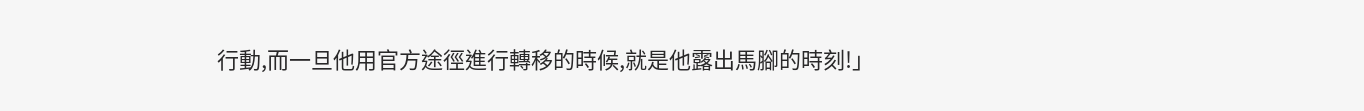行動,而一旦他用官方途徑進行轉移的時候,就是他露出馬腳的時刻!」